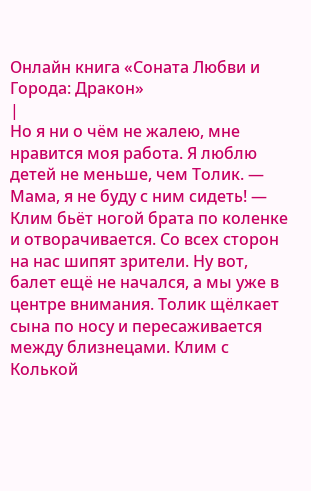Онлайн книга «Соната Любви и Города: Дракон»
|
Но я ни о чём не жалею, мне нравится моя работа. Я люблю детей не меньше, чем Толик. — Мама, я не буду с ним сидеть! — Клим бьёт ногой брата по коленке и отворачивается. Со всех сторон на нас шипят зрители. Ну вот, балет ещё не начался, а мы уже в центре внимания. Толик щёлкает сына по носу и пересаживается между близнецами. Клим с Колькой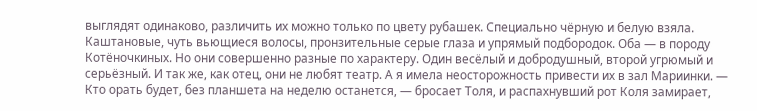выглядят одинаково, различить их можно только по цвету рубашек. Специально чёрную и белую взяла. Каштановые, чуть вьющиеся волосы, пронзительные серые глаза и упрямый подбородок. Оба — в породу Котёночкиных. Но они совершенно разные по характеру. Один весёлый и добродушный, второй угрюмый и серьёзный. И так же, как отец, они не любят театр. А я имела неосторожность привести их в зал Мариинки. — Кто орать будет, без планшета на неделю останется, — бросает Толя, и распахнувший рот Коля замирает,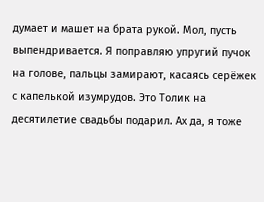думает и машет на брата рукой. Мол, пусть выпендривается. Я поправляю упругий пучок на голове, пальцы замирают, касаясь серёжек с капелькой изумрудов. Это Толик на десятилетие свадьбы подарил. Ах да, я тоже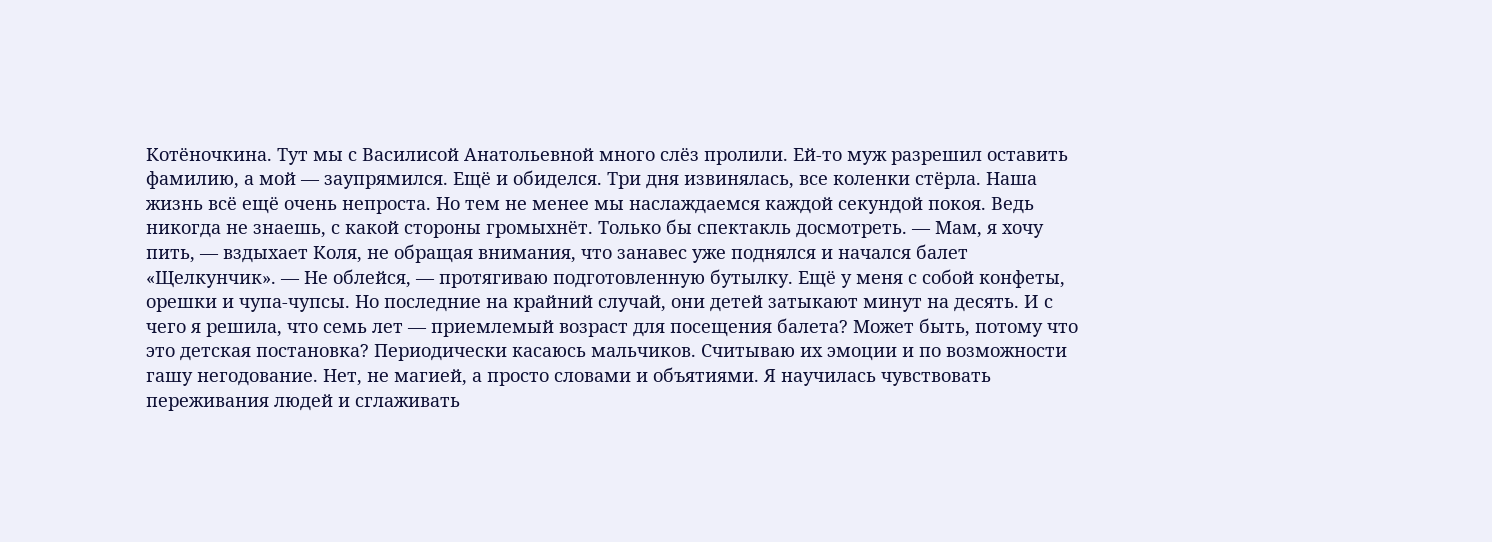Котёночкина. Тут мы с Василисой Анатольевной много слёз пролили. Ей-то муж разрешил оставить фамилию, а мой — заупрямился. Ещё и обиделся. Три дня извинялась, все коленки стёрла. Наша жизнь всё ещё очень непроста. Но тем не менее мы наслаждаемся каждой секундой покоя. Ведь никогда не знаешь, с какой стороны громыхнёт. Только бы спектакль досмотреть. — Мам, я хочу пить, — вздыхает Коля, не обращая внимания, что занавес уже поднялся и начался балет «Щелкунчик». — Не облейся, — протягиваю подготовленную бутылку. Ещё у меня с собой конфеты, орешки и чупа-чупсы. Но последние на крайний случай, они детей затыкают минут на десять. И с чего я решила, что семь лет — приемлемый возраст для посещения балета? Может быть, потому что это детская постановка? Периодически касаюсь мальчиков. Считываю их эмоции и по возможности гашу негодование. Нет, не магией, а просто словами и объятиями. Я научилась чувствовать переживания людей и сглаживать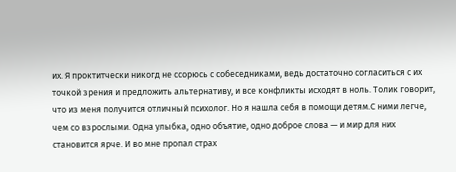их. Я проктитчески никогд не ссорюсь с собеседниками, ведь достаточно согласиться с их точкой зрения и предложить альтернативу, и все конфликты исходят в ноль. Толик говорит, что из меня получится отличный психолог. Но я нашла себя в помощи детям.С ними легче, чем со взрослыми. Одна улыбка, одно объятие, одно доброе слова — и мир для них становится ярче. И во мне пропал страх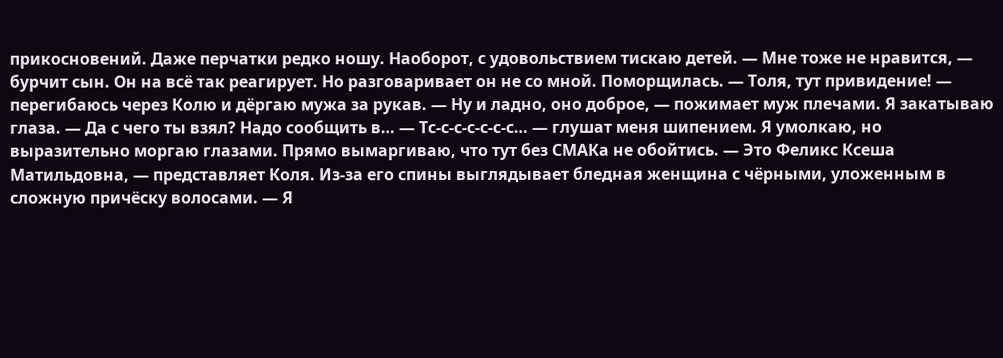прикосновений. Даже перчатки редко ношу. Наоборот, с удовольствием тискаю детей. — Мне тоже не нравится, — бурчит сын. Он на всё так реагирует. Но разговаривает он не со мной. Поморщилась. — Толя, тут привидение! — перегибаюсь через Колю и дёргаю мужа за рукав. — Ну и ладно, оно доброе, — пожимает муж плечами. Я закатываю глаза. — Да с чего ты взял? Надо сообщить в… — Тс-с-с-с-с-с-с… — глушат меня шипением. Я умолкаю, но выразительно моргаю глазами. Прямо вымаргиваю, что тут без СМАКа не обойтись. — Это Феликс Ксеша Матильдовна, — представляет Коля. Из-за его спины выглядывает бледная женщина с чёрными, уложенным в сложную причёску волосами. — Я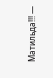Матильда!!! —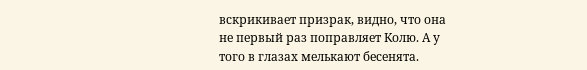вскрикивает призрак, видно, что она не первый раз поправляет Колю. А у того в глазах мелькают бесенята.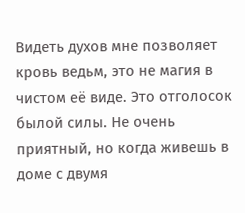Видеть духов мне позволяет кровь ведьм, это не магия в чистом её виде. Это отголосок былой силы. Не очень приятный, но когда живешь в доме с двумя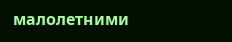малолетними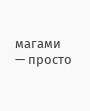магами — просто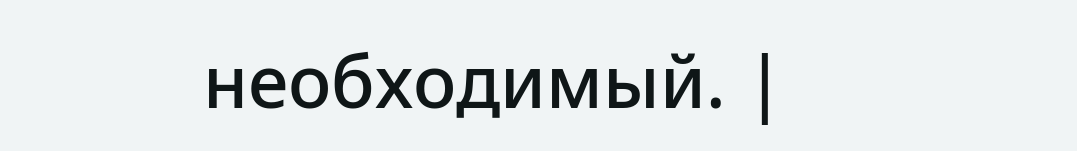необходимый. |